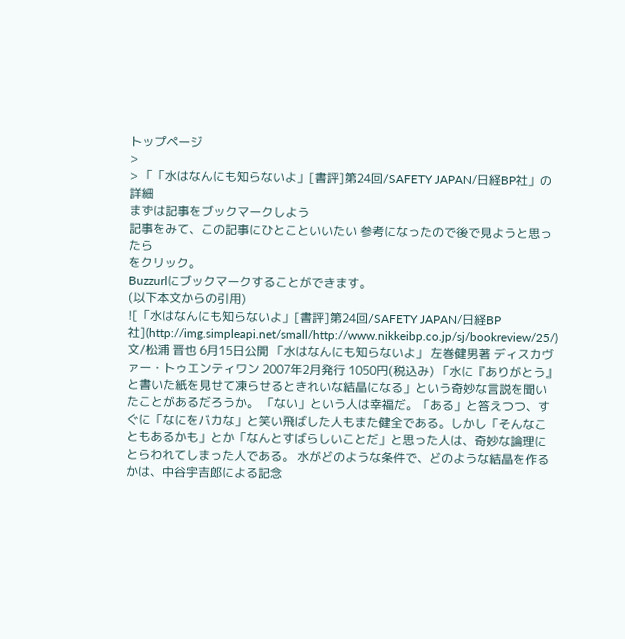トップページ
>
> 「「水はなんにも知らないよ」[書評]第24回/SAFETY JAPAN/日経BP社」の詳細
まずは記事をブックマークしよう
記事をみて、この記事にひとこといいたい 参考になったので後で見ようと思ったら
をクリック。
Buzzurlにブックマークすることができます。
(以下本文からの引用)
![「水はなんにも知らないよ」[書評]第24回/SAFETY JAPAN/日経BP社](http://img.simpleapi.net/small/http://www.nikkeibp.co.jp/sj/bookreview/25/)
文/松浦 晋也 6月15日公開 「水はなんにも知らないよ」 左巻健男著 ディスカヴァー・トゥエンティワン 2007年2月発行 1050円(税込み) 「水に『ありがとう』と書いた紙を見せて凍らせるときれいな結晶になる」という奇妙な言説を聞いたことがあるだろうか。 「ない」という人は幸福だ。「ある」と答えつつ、すぐに「なにをバカな」と笑い飛ばした人もまた健全である。しかし「そんなこともあるかも」とか「なんとすばらしいことだ」と思った人は、奇妙な論理にとらわれてしまった人である。 水がどのような条件で、どのような結晶を作るかは、中谷宇吉郎による記念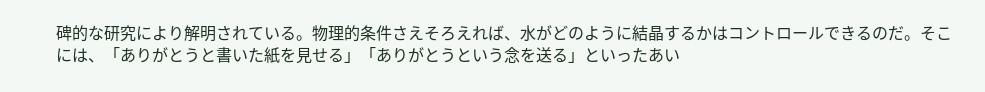碑的な研究により解明されている。物理的条件さえそろえれば、水がどのように結晶するかはコントロールできるのだ。そこには、「ありがとうと書いた紙を見せる」「ありがとうという念を送る」といったあい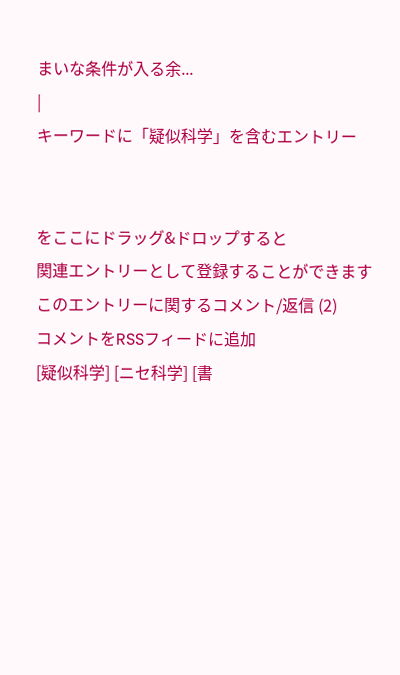まいな条件が入る余...
|
キーワードに「疑似科学」を含むエントリー


をここにドラッグ&ドロップすると
関連エントリーとして登録することができます
このエントリーに関するコメント/返信 (2)
コメントをRSSフィードに追加
[疑似科学] [ニセ科学] [書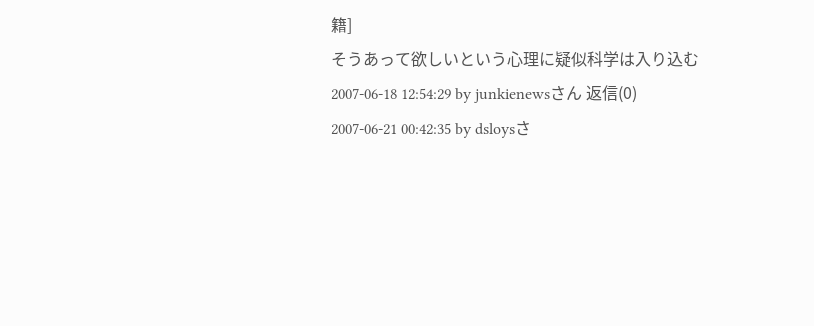籍]
そうあって欲しいという心理に疑似科学は入り込む
2007-06-18 12:54:29 by junkienewsさん 返信(0)
2007-06-21 00:42:35 by dsloysさ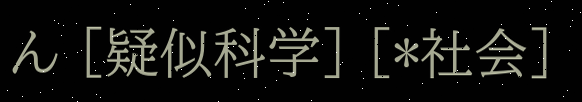ん [疑似科学] [*社会]